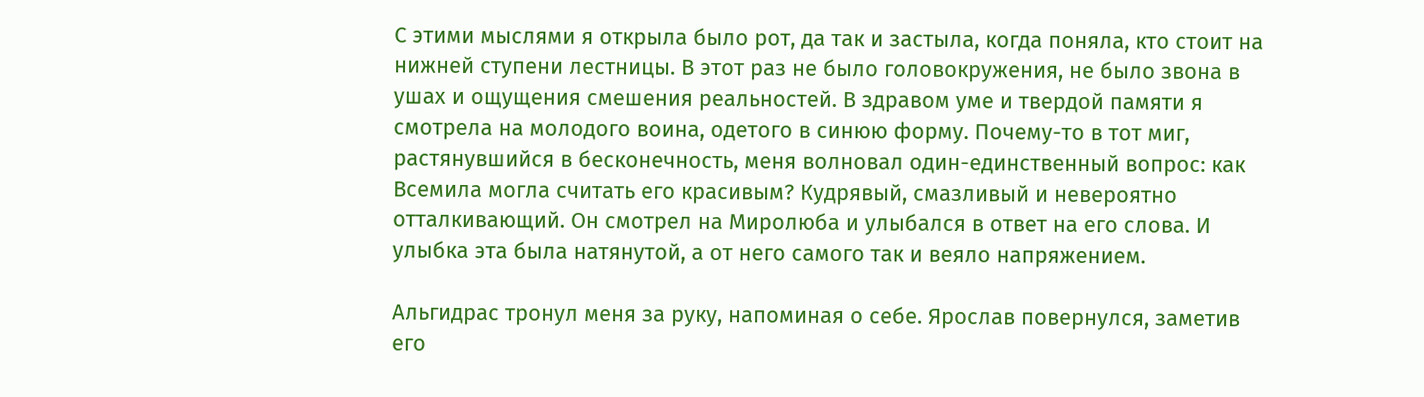С этими мыслями я открыла было рот, да так и застыла, когда поняла, кто стоит на нижней ступени лестницы. В этот раз не было головокружения, не было звона в ушах и ощущения смешения реальностей. В здравом уме и твердой памяти я смотрела на молодого воина, одетого в синюю форму. Почему-то в тот миг, растянувшийся в бесконечность, меня волновал один-единственный вопрос: как Всемила могла считать его красивым? Кудрявый, смазливый и невероятно отталкивающий. Он смотрел на Миролюба и улыбался в ответ на его слова. И улыбка эта была натянутой, а от него самого так и веяло напряжением.

Альгидрас тронул меня за руку, напоминая о себе. Ярослав повернулся, заметив его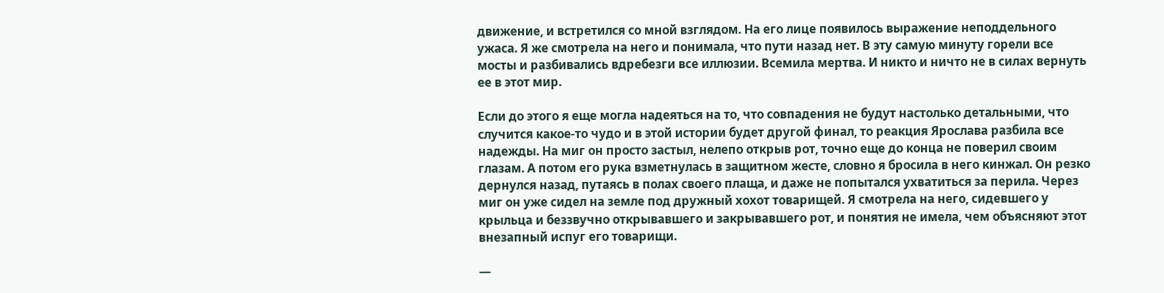движение, и встретился со мной взглядом. На его лице появилось выражение неподдельного ужаса. Я же смотрела на него и понимала, что пути назад нет. В эту самую минуту горели все мосты и разбивались вдребезги все иллюзии. Всемила мертва. И никто и ничто не в силах вернуть ее в этот мир.

Если до этого я еще могла надеяться на то, что совпадения не будут настолько детальными, что случится какое-то чудо и в этой истории будет другой финал, то реакция Ярослава разбила все надежды. На миг он просто застыл, нелепо открыв рот, точно еще до конца не поверил своим глазам. А потом его рука взметнулась в защитном жесте, словно я бросила в него кинжал. Он резко дернулся назад, путаясь в полах своего плаща, и даже не попытался ухватиться за перила. Через миг он уже сидел на земле под дружный хохот товарищей. Я смотрела на него, сидевшего у крыльца и беззвучно открывавшего и закрывавшего рот, и понятия не имела, чем объясняют этот внезапный испуг его товарищи.

—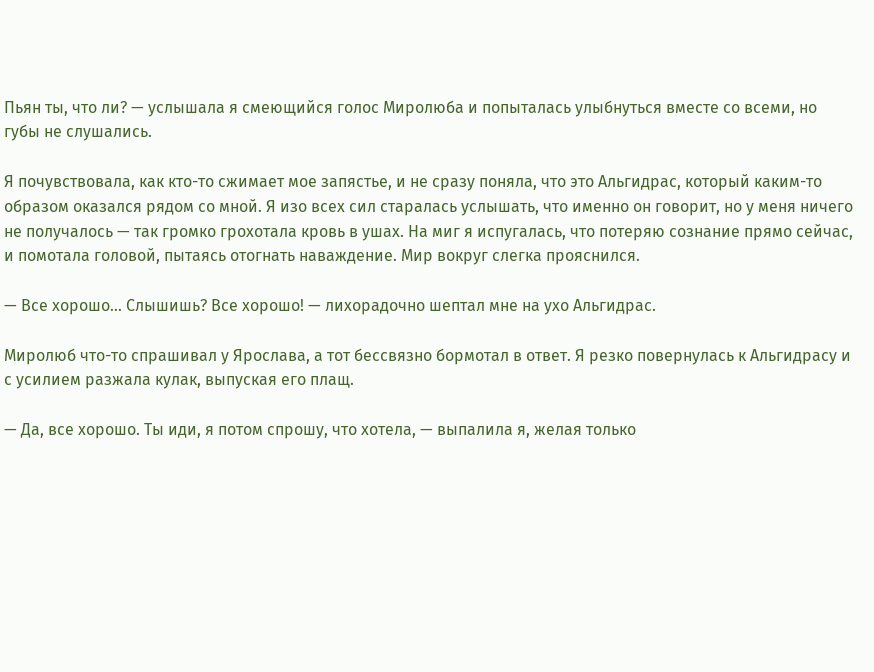Пьян ты, что ли? — услышала я смеющийся голос Миролюба и попыталась улыбнуться вместе со всеми, но губы не слушались.

Я почувствовала, как кто-то сжимает мое запястье, и не сразу поняла, что это Альгидрас, который каким-то образом оказался рядом со мной. Я изо всех сил старалась услышать, что именно он говорит, но у меня ничего не получалось — так громко грохотала кровь в ушах. На миг я испугалась, что потеряю сознание прямо сейчас, и помотала головой, пытаясь отогнать наваждение. Мир вокруг слегка прояснился.

— Все хорошо… Слышишь? Все хорошо! — лихорадочно шептал мне на ухо Альгидрас.

Миролюб что-то спрашивал у Ярослава, а тот бессвязно бормотал в ответ. Я резко повернулась к Альгидрасу и с усилием разжала кулак, выпуская его плащ.

— Да, все хорошо. Ты иди, я потом спрошу, что хотела, — выпалила я, желая только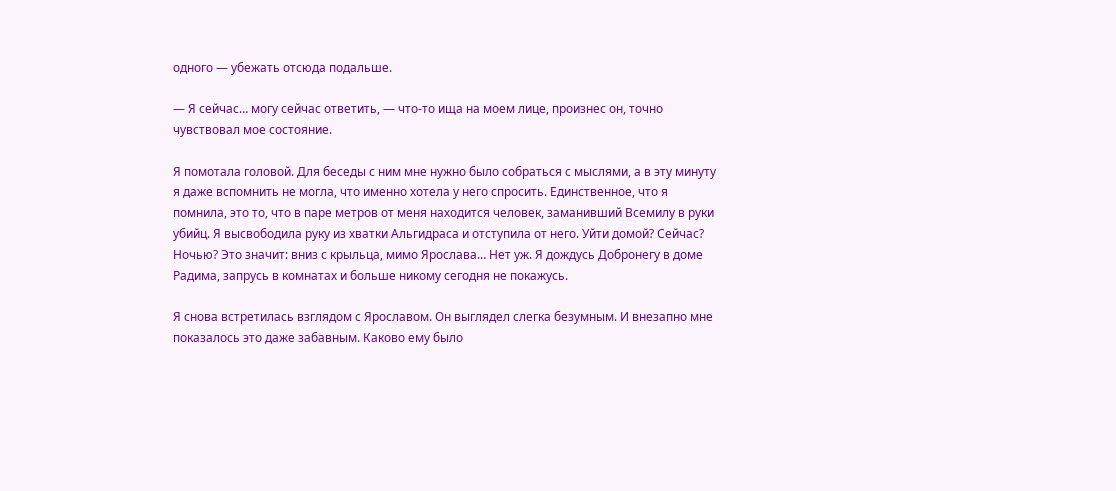одного — убежать отсюда подальше.

— Я сейчас… могу сейчас ответить, — что-то ища на моем лице, произнес он, точно чувствовал мое состояние.

Я помотала головой. Для беседы с ним мне нужно было собраться с мыслями, а в эту минуту я даже вспомнить не могла, что именно хотела у него спросить. Единственное, что я помнила, это то, что в паре метров от меня находится человек, заманивший Всемилу в руки убийц. Я высвободила руку из хватки Альгидраса и отступила от него. Уйти домой? Сейчас? Ночью? Это значит: вниз с крыльца, мимо Ярослава… Нет уж. Я дождусь Добронегу в доме Радима, запрусь в комнатах и больше никому сегодня не покажусь.

Я снова встретилась взглядом с Ярославом. Он выглядел слегка безумным. И внезапно мне показалось это даже забавным. Каково ему было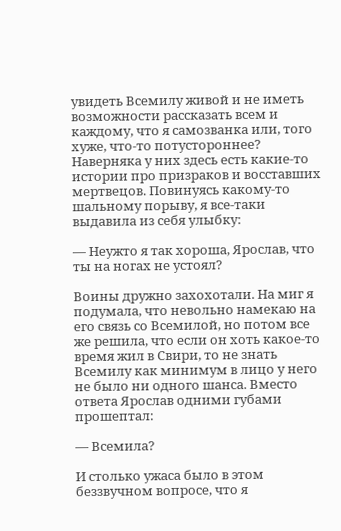увидеть Всемилу живой и не иметь возможности рассказать всем и каждому, что я самозванка или, того хуже, что-то потустороннее? Наверняка у них здесь есть какие-то истории про призраков и восставших мертвецов. Повинуясь какому-то шальному порыву, я все-таки выдавила из себя улыбку:

— Неужто я так хороша, Ярослав, что ты на ногах не устоял?

Воины дружно захохотали. На миг я подумала, что невольно намекаю на его связь со Всемилой, но потом все же решила, что если он хоть какое-то время жил в Свири, то не знать Всемилу как минимум в лицо у него не было ни одного шанса. Вместо ответа Ярослав одними губами прошептал:

— Всемила?

И столько ужаса было в этом беззвучном вопросе, что я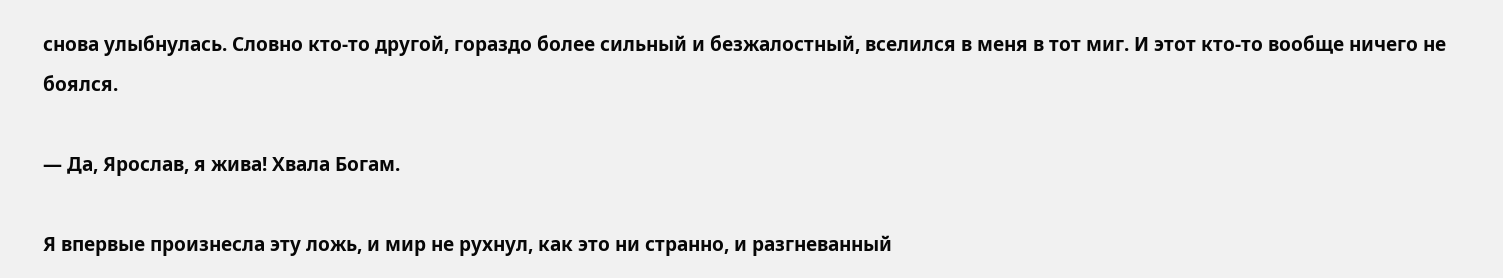снова улыбнулась. Словно кто-то другой, гораздо более сильный и безжалостный, вселился в меня в тот миг. И этот кто-то вообще ничего не боялся.

— Да, Ярослав, я жива! Хвала Богам.

Я впервые произнесла эту ложь, и мир не рухнул, как это ни странно, и разгневанный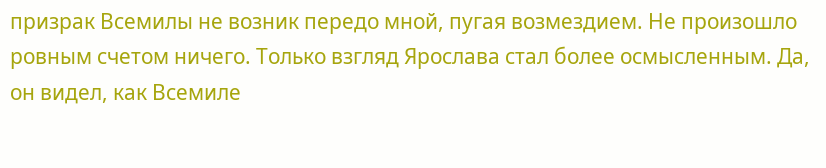призрак Всемилы не возник передо мной, пугая возмездием. Не произошло ровным счетом ничего. Только взгляд Ярослава стал более осмысленным. Да, он видел, как Всемиле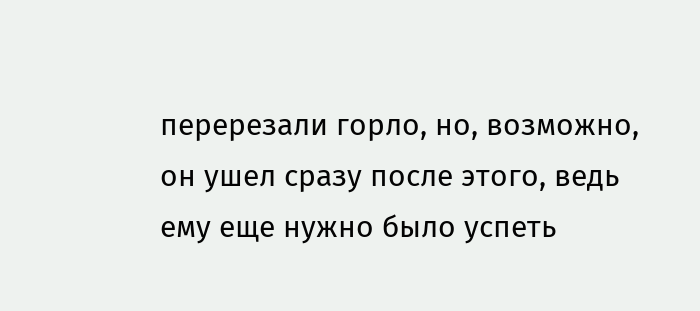перерезали горло, но, возможно, он ушел сразу после этого, ведь ему еще нужно было успеть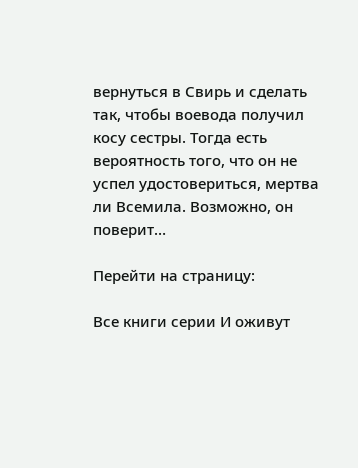вернуться в Свирь и сделать так, чтобы воевода получил косу сестры. Тогда есть вероятность того, что он не успел удостовериться, мертва ли Всемила. Возможно, он поверит…

Перейти на страницу:

Все книги серии И оживут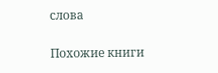слова

Похожие книги